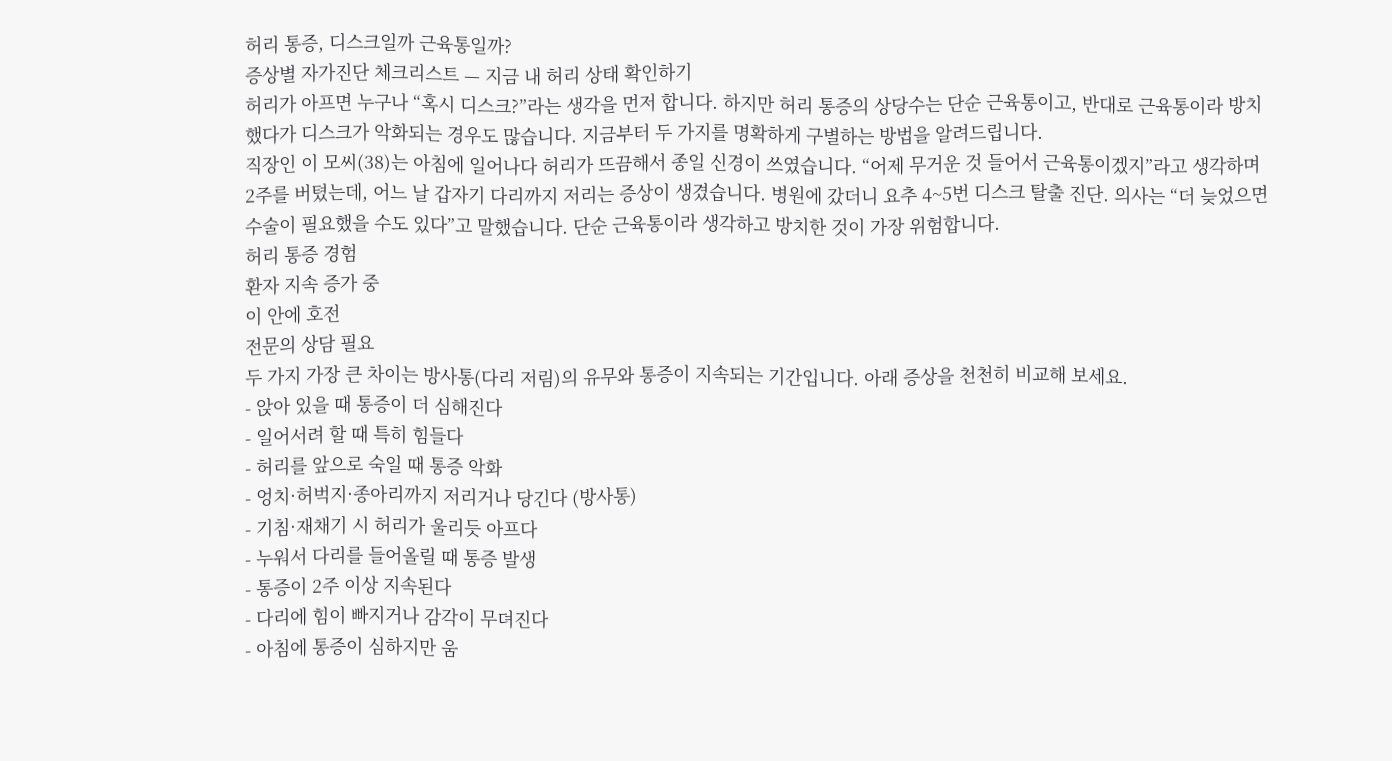허리 통증, 디스크일까 근육통일까?
증상별 자가진단 체크리스트 — 지금 내 허리 상태 확인하기
허리가 아프면 누구나 “혹시 디스크?”라는 생각을 먼저 합니다. 하지만 허리 통증의 상당수는 단순 근육통이고, 반대로 근육통이라 방치했다가 디스크가 악화되는 경우도 많습니다. 지금부터 두 가지를 명확하게 구별하는 방법을 알려드립니다.
직장인 이 모씨(38)는 아침에 일어나다 허리가 뜨끔해서 종일 신경이 쓰였습니다. “어제 무거운 것 들어서 근육통이겠지”라고 생각하며 2주를 버텼는데, 어느 날 갑자기 다리까지 저리는 증상이 생겼습니다. 병원에 갔더니 요추 4~5번 디스크 탈출 진단. 의사는 “더 늦었으면 수술이 필요했을 수도 있다”고 말했습니다. 단순 근육통이라 생각하고 방치한 것이 가장 위험합니다.
허리 통증 경험
환자 지속 증가 중
이 안에 호전
전문의 상담 필요
두 가지 가장 큰 차이는 방사통(다리 저림)의 유무와 통증이 지속되는 기간입니다. 아래 증상을 천천히 비교해 보세요.
- 앉아 있을 때 통증이 더 심해진다
- 일어서려 할 때 특히 힘들다
- 허리를 앞으로 숙일 때 통증 악화
- 엉치·허벅지·종아리까지 저리거나 당긴다 (방사통)
- 기침·재채기 시 허리가 울리듯 아프다
- 누워서 다리를 들어올릴 때 통증 발생
- 통증이 2주 이상 지속된다
- 다리에 힘이 빠지거나 감각이 무뎌진다
- 아침에 통증이 심하지만 움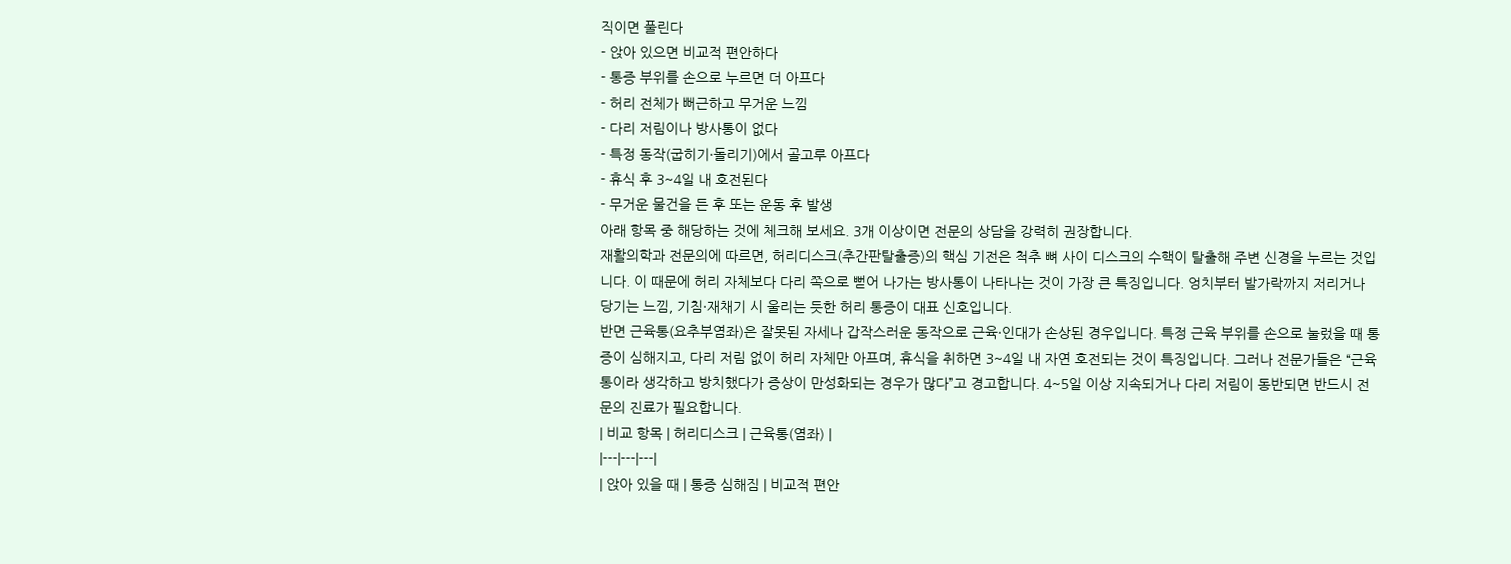직이면 풀린다
- 앉아 있으면 비교적 편안하다
- 통증 부위를 손으로 누르면 더 아프다
- 허리 전체가 뻐근하고 무거운 느낌
- 다리 저림이나 방사통이 없다
- 특정 동작(굽히기·돌리기)에서 골고루 아프다
- 휴식 후 3~4일 내 호전된다
- 무거운 물건을 든 후 또는 운동 후 발생
아래 항목 중 해당하는 것에 체크해 보세요. 3개 이상이면 전문의 상담을 강력히 권장합니다.
재활의학과 전문의에 따르면, 허리디스크(추간판탈출증)의 핵심 기전은 척추 뼈 사이 디스크의 수핵이 탈출해 주변 신경을 누르는 것입니다. 이 때문에 허리 자체보다 다리 쪽으로 뻗어 나가는 방사통이 나타나는 것이 가장 큰 특징입니다. 엉치부터 발가락까지 저리거나 당기는 느낌, 기침·재채기 시 울리는 듯한 허리 통증이 대표 신호입니다.
반면 근육통(요추부염좌)은 잘못된 자세나 갑작스러운 동작으로 근육·인대가 손상된 경우입니다. 특정 근육 부위를 손으로 눌렀을 때 통증이 심해지고, 다리 저림 없이 허리 자체만 아프며, 휴식을 취하면 3~4일 내 자연 호전되는 것이 특징입니다. 그러나 전문가들은 “근육통이라 생각하고 방치했다가 증상이 만성화되는 경우가 많다”고 경고합니다. 4~5일 이상 지속되거나 다리 저림이 동반되면 반드시 전문의 진료가 필요합니다.
| 비교 항목 | 허리디스크 | 근육통(염좌) |
|---|---|---|
| 앉아 있을 때 | 통증 심해짐 | 비교적 편안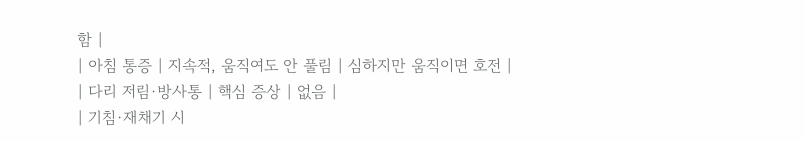함 |
| 아침 통증 | 지속적, 움직여도 안 풀림 | 심하지만 움직이면 호전 |
| 다리 저림·방사통 | 핵심 증상 | 없음 |
| 기침·재채기 시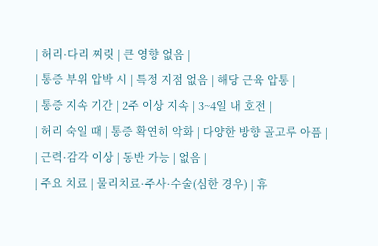| 허리·다리 찌릿 | 큰 영향 없음 |
| 통증 부위 압박 시 | 특정 지점 없음 | 해당 근육 압통 |
| 통증 지속 기간 | 2주 이상 지속 | 3~4일 내 호전 |
| 허리 숙일 때 | 통증 확연히 악화 | 다양한 방향 골고루 아픔 |
| 근력·감각 이상 | 동반 가능 | 없음 |
| 주요 치료 | 물리치료·주사·수술(심한 경우) | 휴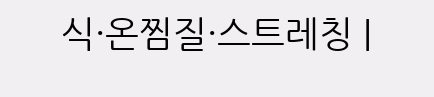식·온찜질·스트레칭 |